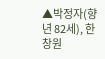▲박정자(향년 82세), 한창원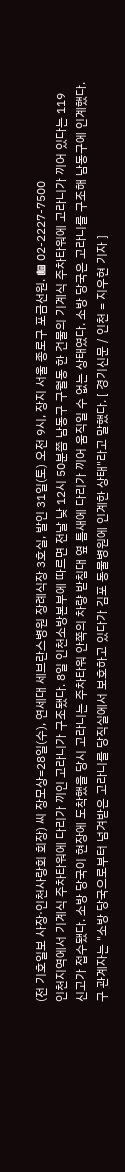(전 기호일보 사장·인천사랑회 회장) 씨 장모상=28일(수), 연세대 세브란스병원 장례식장 3호실, 발인 31일(토) 오전 9시, 장지 서울 종로구 포금선원. ☎ 02-2227-7500
인천지역에서 기계식 주차타워에 다리가 끼인 고라니가 구조됐다. 8일 인천소방본부에 따르면 전날 낮 12시 50분쯤 남동구 구월동 한 건물의 기계식 주차타워에 고라니가 끼어 있다는 119 신고가 접수됐다. 소방 당국이 현장에 도착했을 당시 고라니는 주차타워 안쪽의 차량 받침대 옆 틈새에 다리가 끼어 움직일 수 없는 상태였다. 소방 당국은 고라니를 구조해 남동구에 인계했다. 구 관계자는 "소방 당국으로부터 넘겨받은 고라니를 당직실에서 보호하고 있다가 김포 동물병원에 인계한 상태"라고 말했다. [ 경기신문 / 인천 = 지우현 기자 ]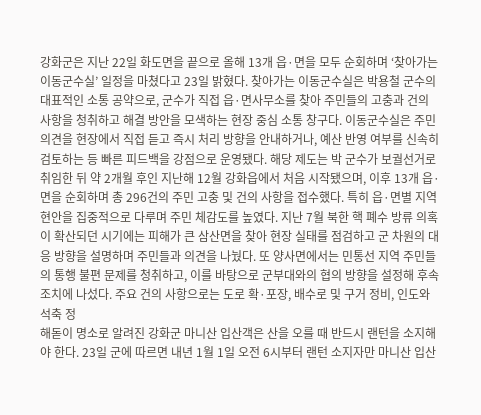강화군은 지난 22일 화도면을 끝으로 올해 13개 읍·면을 모두 순회하며 ‘찾아가는 이동군수실’ 일정을 마쳤다고 23일 밝혔다. 찾아가는 이동군수실은 박용철 군수의 대표적인 소통 공약으로, 군수가 직접 읍·면사무소를 찾아 주민들의 고충과 건의 사항을 청취하고 해결 방안을 모색하는 현장 중심 소통 창구다. 이동군수실은 주민 의견을 현장에서 직접 듣고 즉시 처리 방향을 안내하거나, 예산 반영 여부를 신속히 검토하는 등 빠른 피드백을 강점으로 운영됐다. 해당 제도는 박 군수가 보궐선거로 취임한 뒤 약 2개월 후인 지난해 12월 강화읍에서 처음 시작됐으며, 이후 13개 읍·면을 순회하며 총 296건의 주민 고충 및 건의 사항을 접수했다. 특히 읍·면별 지역 현안을 집중적으로 다루며 주민 체감도를 높였다. 지난 7월 북한 핵 폐수 방류 의혹이 확산되던 시기에는 피해가 큰 삼산면을 찾아 현장 실태를 점검하고 군 차원의 대응 방향을 설명하며 주민들과 의견을 나눴다. 또 양사면에서는 민통선 지역 주민들의 통행 불편 문제를 청취하고, 이를 바탕으로 군부대와의 협의 방향을 설정해 후속 조치에 나섰다. 주요 건의 사항으로는 도로 확·포장, 배수로 및 구거 정비, 인도와 석축 정
해돋이 명소로 알려진 강화군 마니산 입산객은 산을 오를 때 반드시 랜턴을 소지해야 한다. 23일 군에 따르면 내년 1월 1일 오전 6시부터 랜턴 소지자만 마니산 입산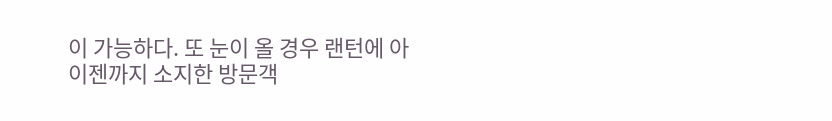이 가능하다. 또 눈이 올 경우 랜턴에 아이젠까지 소지한 방문객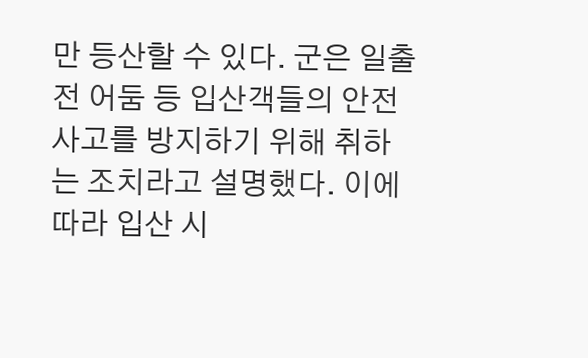만 등산할 수 있다. 군은 일출 전 어둠 등 입산객들의 안전사고를 방지하기 위해 취하는 조치라고 설명했다. 이에 따라 입산 시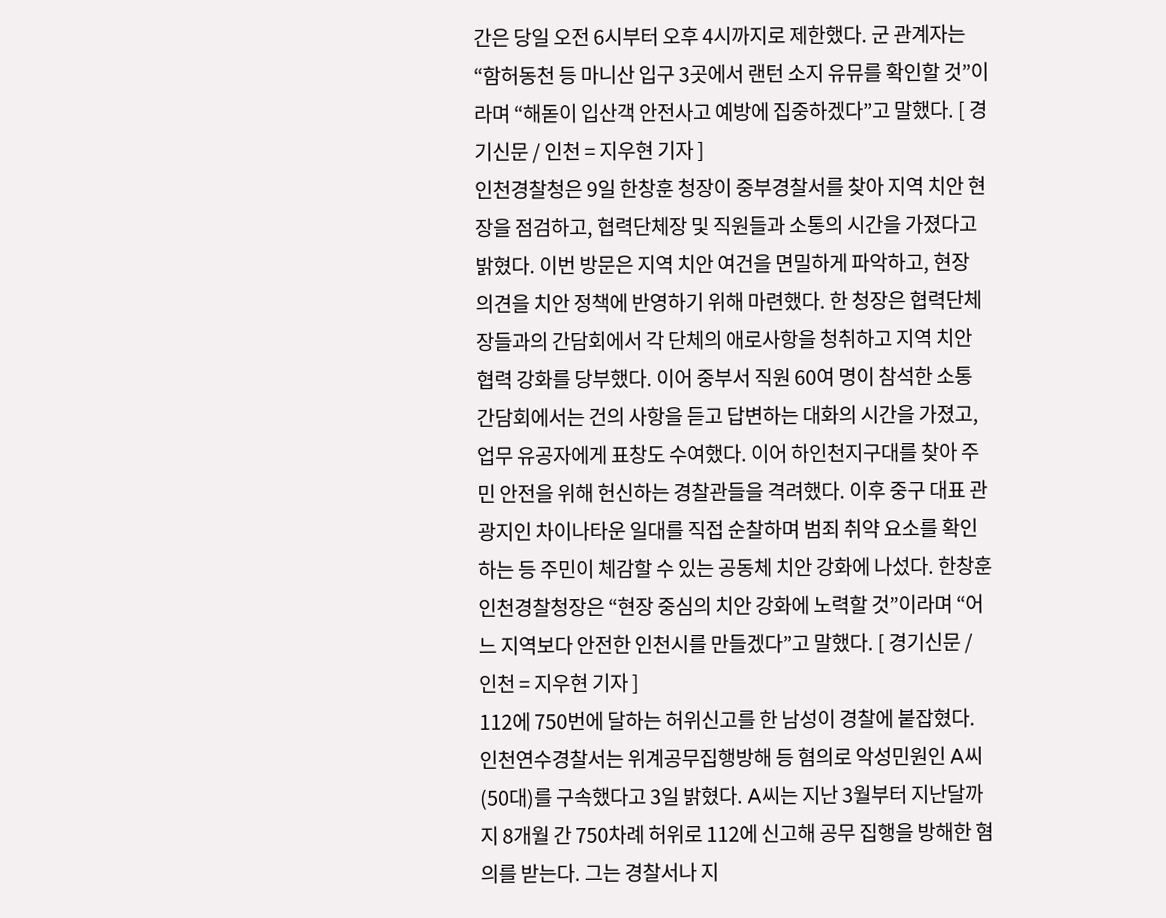간은 당일 오전 6시부터 오후 4시까지로 제한했다. 군 관계자는 “함허동천 등 마니산 입구 3곳에서 랜턴 소지 유뮤를 확인할 것”이라며 “해돋이 입산객 안전사고 예방에 집중하겠다”고 말했다. [ 경기신문 / 인천 = 지우현 기자 ]
인천경찰청은 9일 한창훈 청장이 중부경찰서를 찾아 지역 치안 현장을 점검하고, 협력단체장 및 직원들과 소통의 시간을 가졌다고 밝혔다. 이번 방문은 지역 치안 여건을 면밀하게 파악하고, 현장 의견을 치안 정책에 반영하기 위해 마련했다. 한 청장은 협력단체장들과의 간담회에서 각 단체의 애로사항을 청취하고 지역 치안 협력 강화를 당부했다. 이어 중부서 직원 60여 명이 참석한 소통 간담회에서는 건의 사항을 듣고 답변하는 대화의 시간을 가졌고, 업무 유공자에게 표창도 수여했다. 이어 하인천지구대를 찾아 주민 안전을 위해 헌신하는 경찰관들을 격려했다. 이후 중구 대표 관광지인 차이나타운 일대를 직접 순찰하며 범죄 취약 요소를 확인하는 등 주민이 체감할 수 있는 공동체 치안 강화에 나섰다. 한창훈 인천경찰청장은 “현장 중심의 치안 강화에 노력할 것”이라며 “어느 지역보다 안전한 인천시를 만들겠다”고 말했다. [ 경기신문 / 인천 = 지우현 기자 ]
112에 750번에 달하는 허위신고를 한 남성이 경찰에 붙잡혔다. 인천연수경찰서는 위계공무집행방해 등 혐의로 악성민원인 A씨(50대)를 구속했다고 3일 밝혔다. A씨는 지난 3월부터 지난달까지 8개월 간 750차례 허위로 112에 신고해 공무 집행을 방해한 혐의를 받는다. 그는 경찰서나 지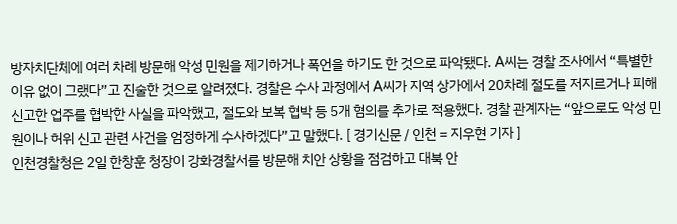방자치단체에 여러 차례 방문해 악성 민원을 제기하거나 폭언을 하기도 한 것으로 파악됐다. A씨는 경찰 조사에서 “특별한 이유 없이 그랬다”고 진술한 것으로 알려졌다. 경찰은 수사 과정에서 A씨가 지역 상가에서 20차례 절도를 저지르거나 피해 신고한 업주를 협박한 사실을 파악했고, 절도와 보복 협박 등 5개 혐의를 추가로 적용했다. 경찰 관계자는 “앞으로도 악성 민원이나 허위 신고 관련 사건을 엄정하게 수사하겠다”고 말했다. [ 경기신문 / 인천 = 지우현 기자 ]
인천경찰청은 2일 한창훈 청장이 강화경찰서를 방문해 치안 상황을 점검하고 대북 안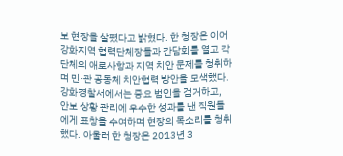보 현장을 살폈다고 밝혔다. 한 청장은 이어 강화지역 협력단체장들과 간담회를 열고 각 단체의 애로사항과 지역 치안 문제를 청취하며 민·관 공동체 치안협력 방안을 모색했다. 강화경찰서에서는 중요 범인을 검거하고, 안보 상황 관리에 우수한 성과를 낸 직원들에게 표창을 수여하며 현장의 목소리를 청취했다. 아울러 한 청장은 2013년 3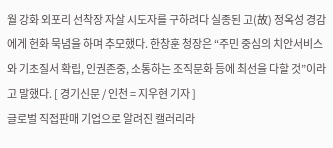월 강화 외포리 선착장 자살 시도자를 구하려다 실종된 고(故) 정옥성 경감에게 헌화 묵념을 하며 추모했다. 한창훈 청장은 “주민 중심의 치안서비스와 기초질서 확립, 인권존중, 소통하는 조직문화 등에 최선을 다할 것”이라고 말했다. [ 경기신문 / 인천 = 지우현 기자 ]
글로벌 직접판매 기업으로 알려진 캘러리라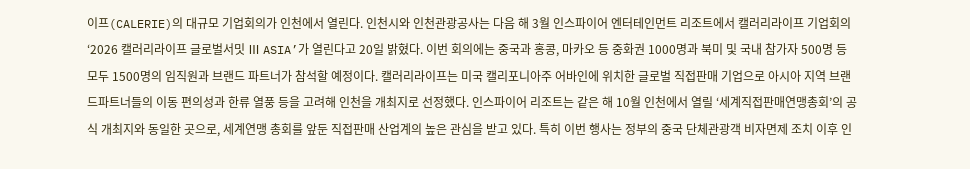이프(CALERIE)의 대규모 기업회의가 인천에서 열린다. 인천시와 인천관광공사는 다음 해 3월 인스파이어 엔터테인먼트 리조트에서 캘러리라이프 기업회의 ‘2026 캘러리라이프 글로벌서밋 Ⅲ ASIA’가 열린다고 20일 밝혔다. 이번 회의에는 중국과 홍콩, 마카오 등 중화권 1000명과 북미 및 국내 참가자 500명 등 모두 1500명의 임직원과 브랜드 파트너가 참석할 예정이다. 캘러리라이프는 미국 캘리포니아주 어바인에 위치한 글로벌 직접판매 기업으로 아시아 지역 브랜드파트너들의 이동 편의성과 한류 열풍 등을 고려해 인천을 개최지로 선정했다. 인스파이어 리조트는 같은 해 10월 인천에서 열릴 ‘세계직접판매연맹총회’의 공식 개최지와 동일한 곳으로, 세계연맹 총회를 앞둔 직접판매 산업계의 높은 관심을 받고 있다. 특히 이번 행사는 정부의 중국 단체관광객 비자면제 조치 이후 인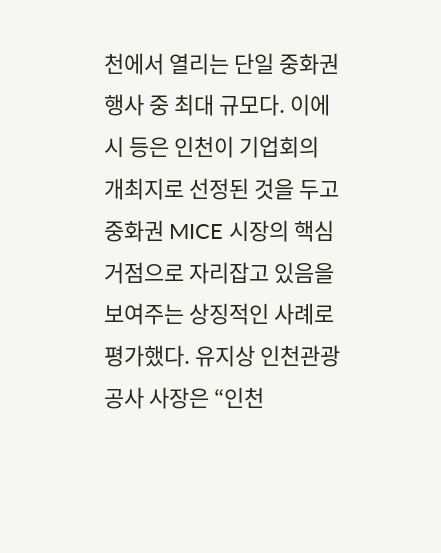천에서 열리는 단일 중화권 행사 중 최대 규모다. 이에 시 등은 인천이 기업회의 개최지로 선정된 것을 두고 중화권 MICE 시장의 핵심 거점으로 자리잡고 있음을 보여주는 상징적인 사례로 평가했다. 유지상 인천관광공사 사장은 “인천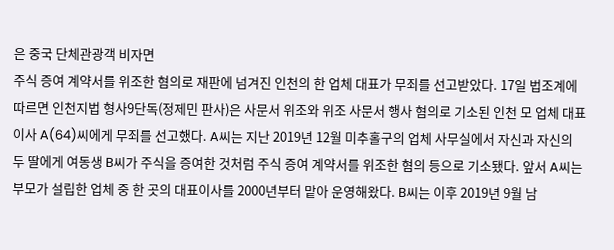은 중국 단체관광객 비자면
주식 증여 계약서를 위조한 혐의로 재판에 넘겨진 인천의 한 업체 대표가 무죄를 선고받았다. 17일 법조계에 따르면 인천지법 형사9단독(정제민 판사)은 사문서 위조와 위조 사문서 행사 혐의로 기소된 인천 모 업체 대표이사 A(64)씨에게 무죄를 선고했다. A씨는 지난 2019년 12월 미추홀구의 업체 사무실에서 자신과 자신의 두 딸에게 여동생 B씨가 주식을 증여한 것처럼 주식 증여 계약서를 위조한 혐의 등으로 기소됐다. 앞서 A씨는 부모가 설립한 업체 중 한 곳의 대표이사를 2000년부터 맡아 운영해왔다. B씨는 이후 2019년 9월 남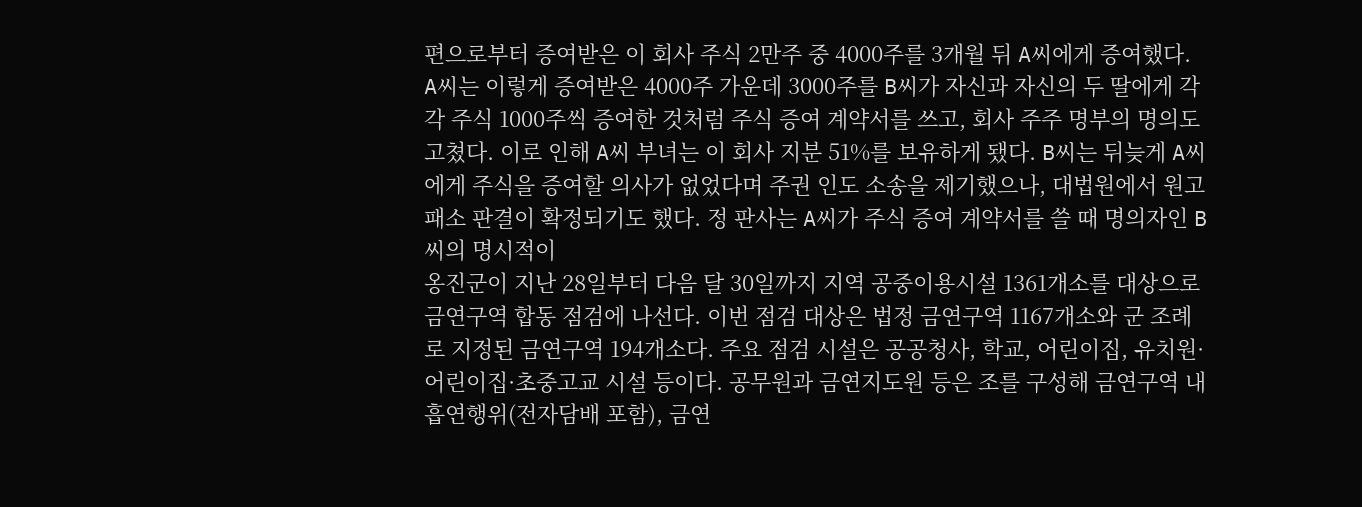편으로부터 증여받은 이 회사 주식 2만주 중 4000주를 3개월 뒤 A씨에게 증여했다. A씨는 이렇게 증여받은 4000주 가운데 3000주를 B씨가 자신과 자신의 두 딸에게 각각 주식 1000주씩 증여한 것처럼 주식 증여 계약서를 쓰고, 회사 주주 명부의 명의도 고쳤다. 이로 인해 A씨 부녀는 이 회사 지분 51%를 보유하게 됐다. B씨는 뒤늦게 A씨에게 주식을 증여할 의사가 없었다며 주권 인도 소송을 제기했으나, 대법원에서 원고 패소 판결이 확정되기도 했다. 정 판사는 A씨가 주식 증여 계약서를 쓸 때 명의자인 B씨의 명시적이
옹진군이 지난 28일부터 다음 달 30일까지 지역 공중이용시설 1361개소를 대상으로 금연구역 합동 점검에 나선다. 이번 점검 대상은 법정 금연구역 1167개소와 군 조례로 지정된 금연구역 194개소다. 주요 점검 시설은 공공청사, 학교, 어린이집, 유치원·어린이집·초중고교 시설 등이다. 공무원과 금연지도원 등은 조를 구성해 금연구역 내 흡연행위(전자담배 포함), 금연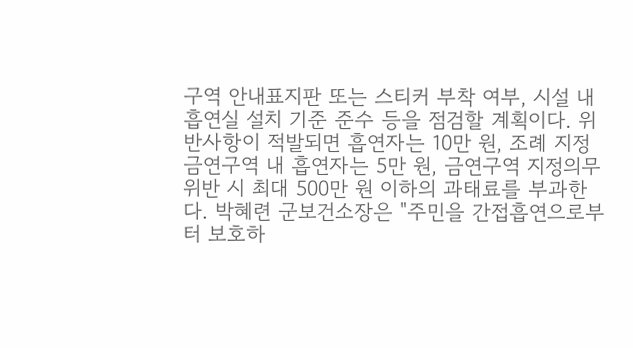구역 안내표지판 또는 스티커 부착 여부, 시설 내 흡연실 설치 기준 준수 등을 점검할 계획이다. 위반사항이 적발되면 흡연자는 10만 원, 조례 지정 금연구역 내 흡연자는 5만 원, 금연구역 지정의무위반 시 최대 500만 원 이하의 과태료를 부과한다. 박혜련 군보건소장은 "주민을 간접흡연으로부터 보호하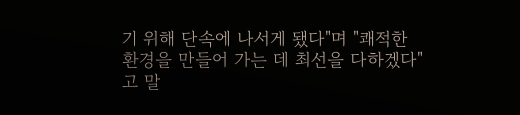기 위해 단속에 나서게 됐다"며 "쾌적한 환경을 만들어 가는 데 최선을 다하겠다"고 말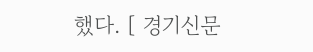했다. [ 경기신문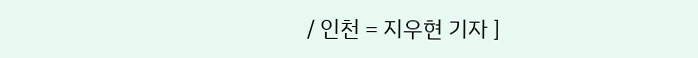/ 인천 = 지우현 기자 ]